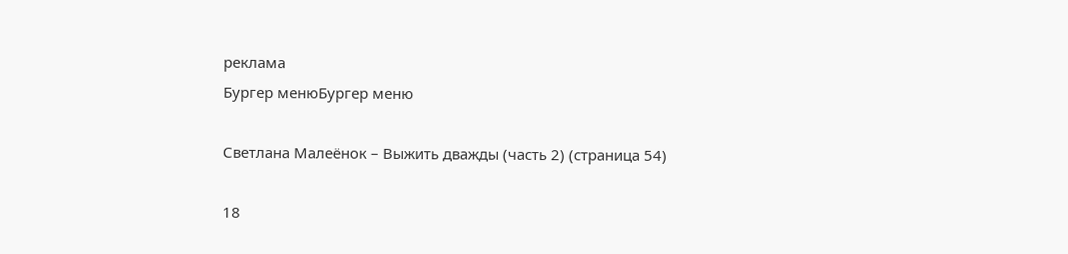реклама
Бургер менюБургер меню

Светлана Малеёнок – Выжить дважды (часть 2) (страница 54)

18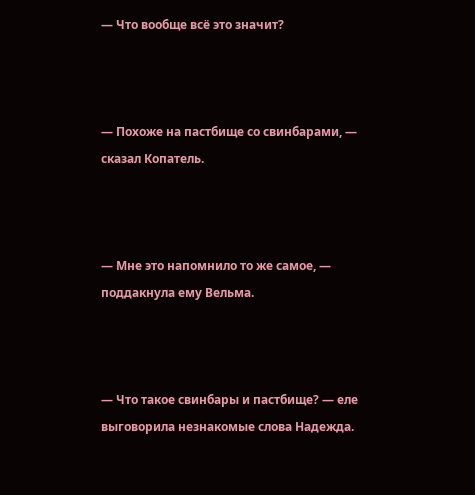— Что вообще всё это значит?



— Похоже на пастбище со свинбарами, — сказал Копатель.



— Мне это напомнило то же самое, — поддакнула ему Вельма.



— Что такое свинбары и пастбище? — еле выговорила незнакомые слова Надежда.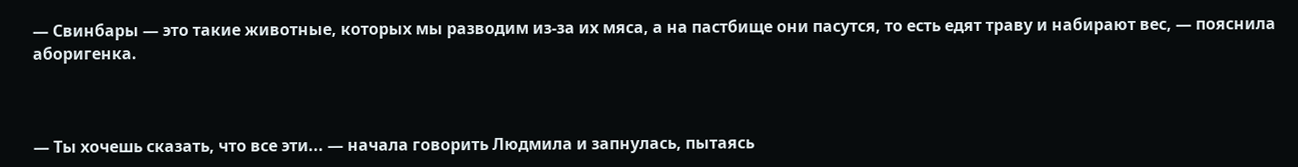— Свинбары — это такие животные, которых мы разводим из-за их мяса, а на пастбище они пасутся, то есть едят траву и набирают вес, — пояснила аборигенка.



— Ты хочешь сказать, что все эти... — начала говорить Людмила и запнулась, пытаясь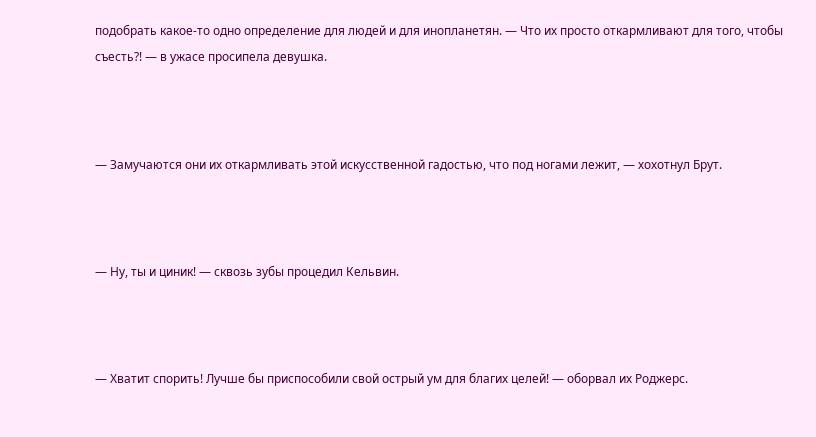подобрать какое-то одно определение для людей и для инопланетян. — Что их просто откармливают для того, чтобы съесть?! — в ужасе просипела девушка.



— Замучаются они их откармливать этой искусственной гадостью, что под ногами лежит, — хохотнул Брут.



— Ну, ты и циник! — сквозь зубы процедил Кельвин.



— Хватит спорить! Лучше бы приспособили свой острый ум для благих целей! — оборвал их Роджерс.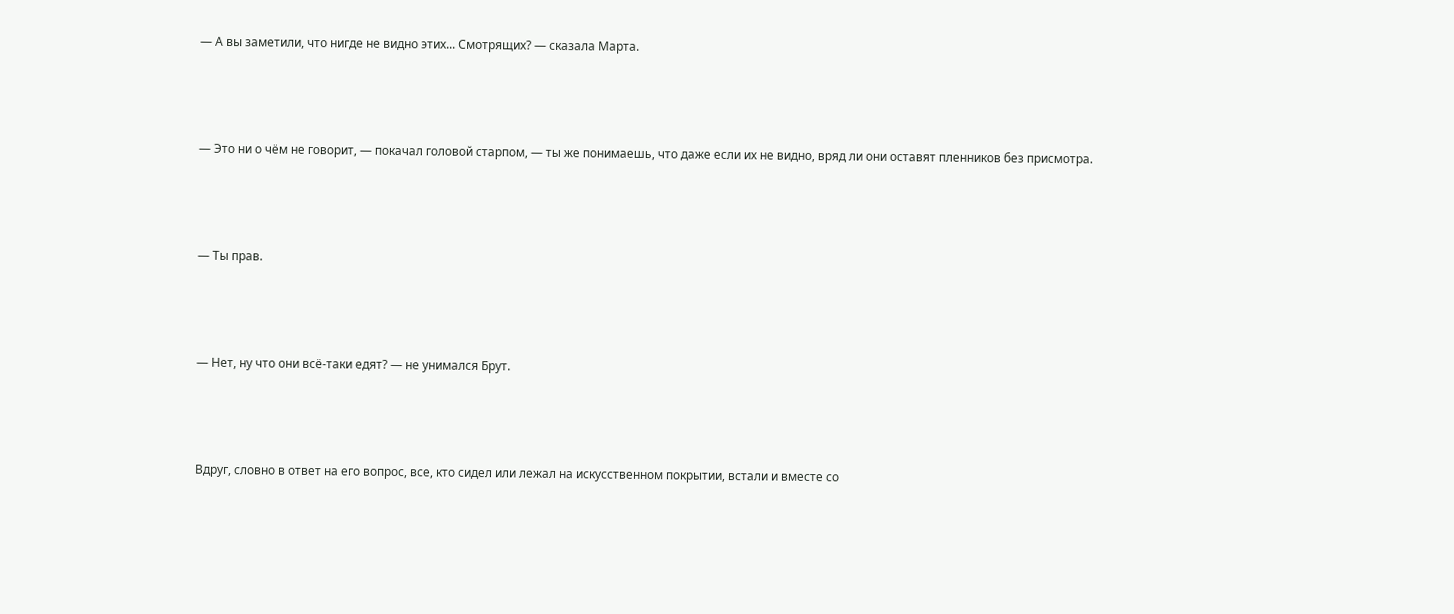— А вы заметили, что нигде не видно этих... Смотрящих? — сказала Марта.



— Это ни о чём не говорит, — покачал головой старпом, — ты же понимаешь, что даже если их не видно, вряд ли они оставят пленников без присмотра.



— Ты прав.



— Нет, ну что они всё-таки едят? — не унимался Брут.



Вдруг, словно в ответ на его вопрос, все, кто сидел или лежал на искусственном покрытии, встали и вместе со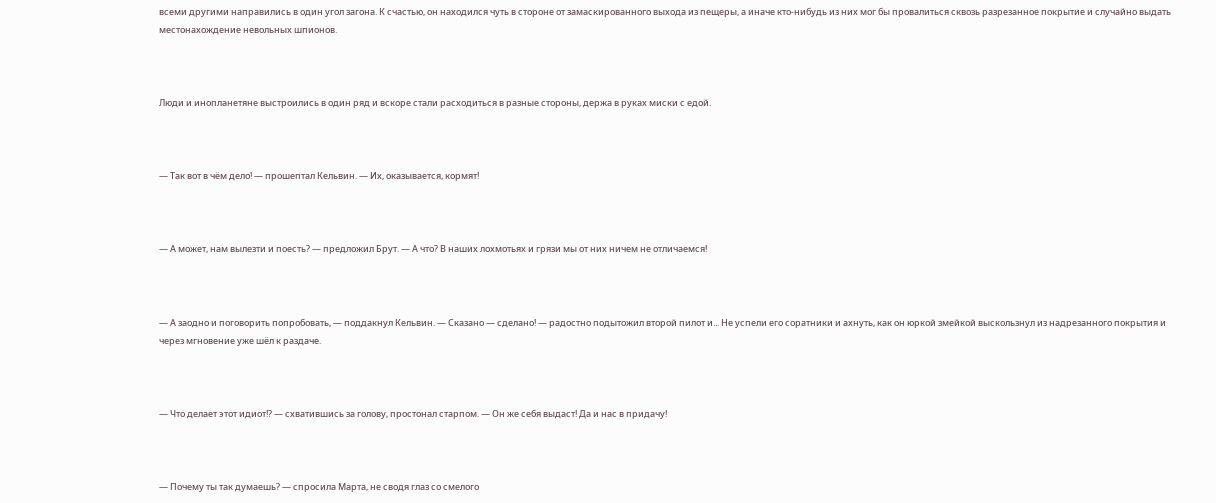всеми другими направились в один угол загона. К счастью, он находился чуть в стороне от замаскированного выхода из пещеры, а иначе кто-нибудь из них мог бы провалиться сквозь разрезанное покрытие и случайно выдать местонахождение невольных шпионов.



Люди и инопланетяне выстроились в один ряд и вскоре стали расходиться в разные стороны, держа в руках миски с едой.



— Так вот в чём дело! — прошептал Кельвин. — Их, оказывается, кормят!



— А может, нам вылезти и поесть? — предложил Брут. — А что? В наших лохмотьях и грязи мы от них ничем не отличаемся!



— А заодно и поговорить попробовать, — поддакнул Кельвин. — Сказано — сделано! — радостно подытожил второй пилот и... Не успели его соратники и ахнуть, как он юркой змейкой выскользнул из надрезанного покрытия и через мгновение уже шёл к раздаче.



— Что делает этот идиот!? — схватившись за голову, простонал старпом. — Он же себя выдаст! Да и нас в придачу!



— Почему ты так думаешь? — спросила Марта, не сводя глаз со смелого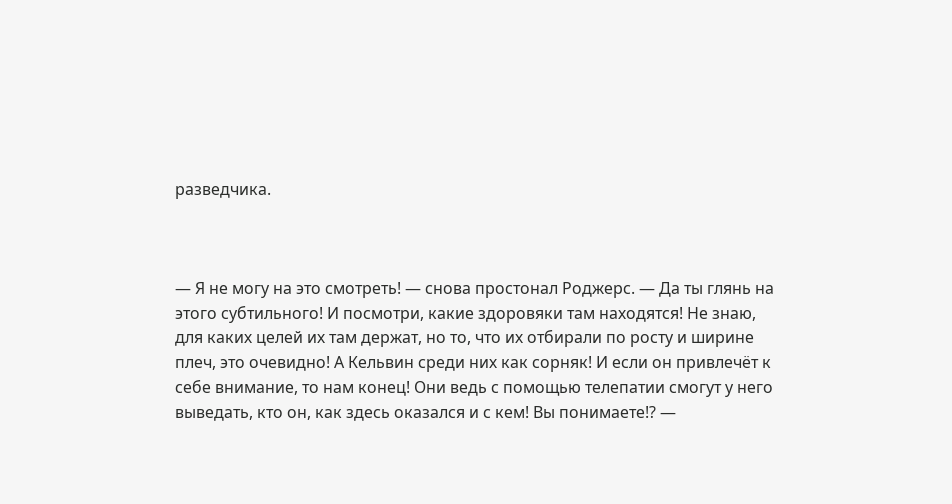разведчика.



— Я не могу на это смотреть! — снова простонал Роджерс. — Да ты глянь на этого субтильного! И посмотри, какие здоровяки там находятся! Не знаю, для каких целей их там держат, но то, что их отбирали по росту и ширине плеч, это очевидно! А Кельвин среди них как сорняк! И если он привлечёт к себе внимание, то нам конец! Они ведь с помощью телепатии смогут у него выведать, кто он, как здесь оказался и с кем! Вы понимаете!? —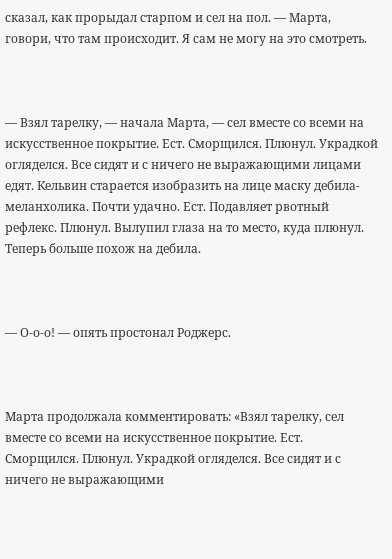сказал, как прорыдал старпом и сел на пол. — Марта, говори, что там происходит. Я сам не могу на это смотреть.



— Взял тарелку, — начала Марта, — сел вместе со всеми на искусственное покрытие. Ест. Сморщился. Плюнул. Украдкой огляделся. Все сидят и с ничего не выражающими лицами едят. Кельвин старается изобразить на лице маску дебила-меланхолика. Почти удачно. Ест. Подавляет рвотный рефлекс. Плюнул. Вылупил глаза на то место, куда плюнул. Теперь больше похож на дебила.



— О-о-о! — опять простонал Роджерс.



Марта продолжала комментировать: «Взял тарелку, сел вместе со всеми на искусственное покрытие. Ест. Сморщился. Плюнул. Украдкой огляделся. Все сидят и с ничего не выражающими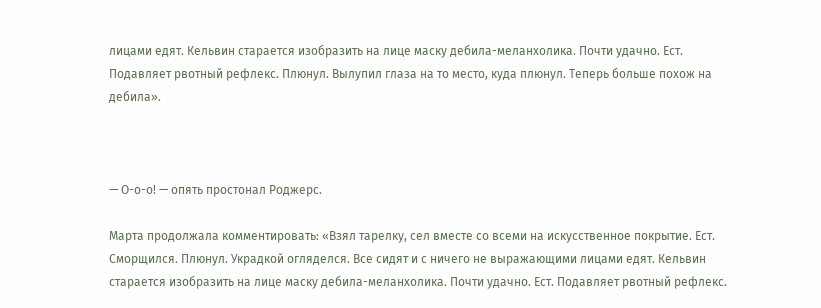лицами едят. Кельвин старается изобразить на лице маску дебила-меланхолика. Почти удачно. Ест. Подавляет рвотный рефлекс. Плюнул. Вылупил глаза на то место, куда плюнул. Теперь больше похож на дебила».



— О-о-о! — опять простонал Роджерс.

Марта продолжала комментировать: «Взял тарелку, сел вместе со всеми на искусственное покрытие. Ест. Сморщился. Плюнул. Украдкой огляделся. Все сидят и с ничего не выражающими лицами едят. Кельвин старается изобразить на лице маску дебила-меланхолика. Почти удачно. Ест. Подавляет рвотный рефлекс.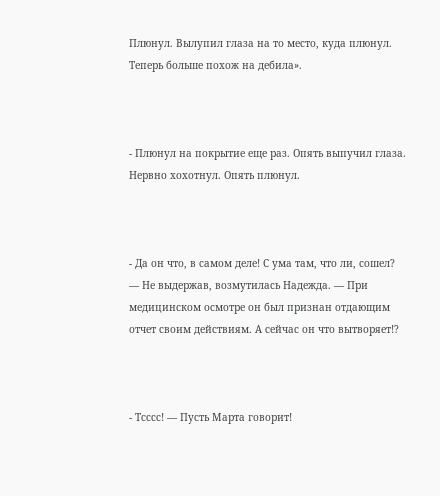Плюнул. Вылупил глаза на то место, куда плюнул. Теперь больше похож на дебила».



- Плюнул на покрытие еще раз. Опять выпучил глаза. Нервно хохотнул. Опять плюнул.



- Да он что, в самом деле! С ума там, что ли, сошел? — Не выдержав, возмутилась Надежда. — При медицинском осмотре он был признан отдающим отчет своим действиям. А сейчас он что вытворяет!?



- Тсссс! — Пусть Марта говорит!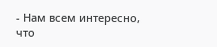- Нам всем интересно, что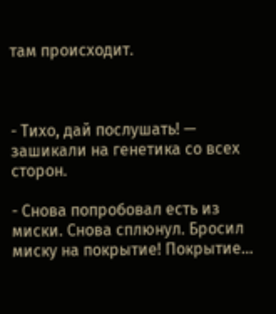там происходит.



- Тихо, дай послушать! — зашикали на генетика со всех сторон.

- Снова попробовал есть из миски. Снова сплюнул. Бросил миску на покрытие! Покрытие…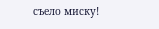съело миску!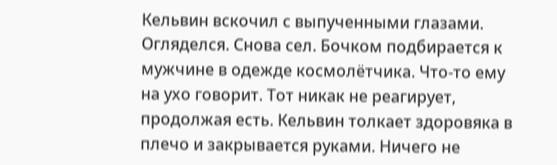Кельвин вскочил с выпученными глазами. Огляделся. Снова сел. Бочком подбирается к мужчине в одежде космолётчика. Что-то ему на ухо говорит. Тот никак не реагирует, продолжая есть. Кельвин толкает здоровяка в плечо и закрывается руками. Ничего не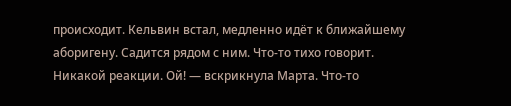происходит. Кельвин встал, медленно идёт к ближайшему аборигену. Садится рядом с ним. Что-то тихо говорит. Никакой реакции. Ой! — вскрикнула Марта. Что-то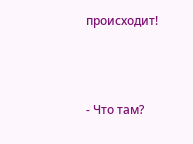происходит!



- Что там?